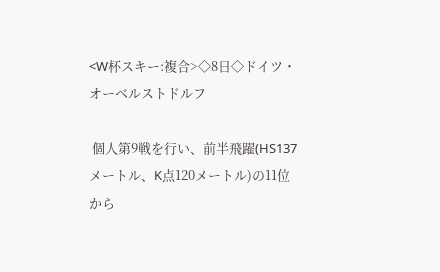<W杯スキー:複合>◇8日◇ドイツ・オーベルストドルフ

 個人第9戦を行い、前半飛躍(HS137メートル、K点120メートル)の11位から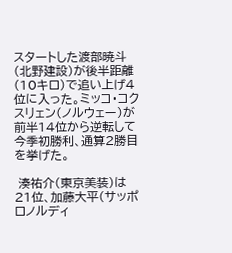スタートした渡部暁斗(北野建設)が後半距離(10キロ)で追い上げ4位に入った。ミッコ・コクスリェン(ノルウェー)が前半14位から逆転して今季初勝利、通算2勝目を挙げた。

 湊祐介(東京美装)は21位、加藤大平(サッポロノルディ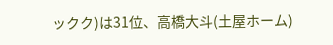ックク)は31位、高橋大斗(土屋ホーム)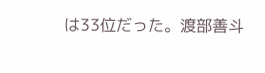は33位だった。渡部善斗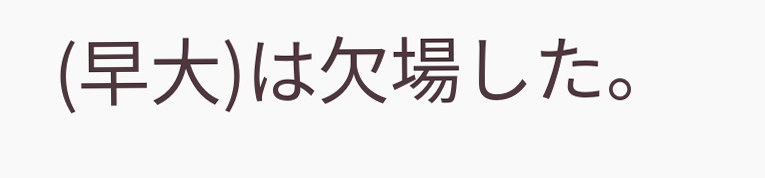(早大)は欠場した。